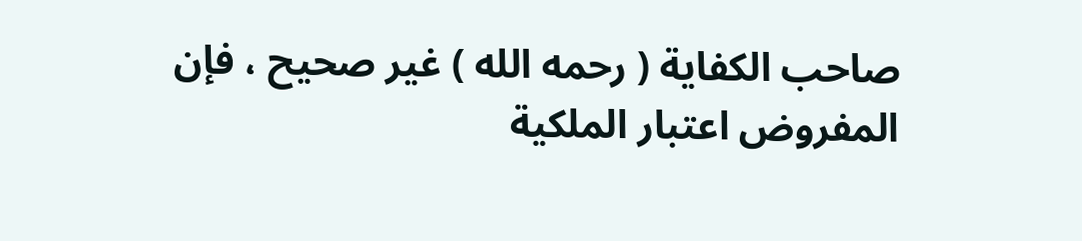صاحب الكفاية ( رحمه الله ) غير صحيح ، فإن المفروض اعتبار الملكية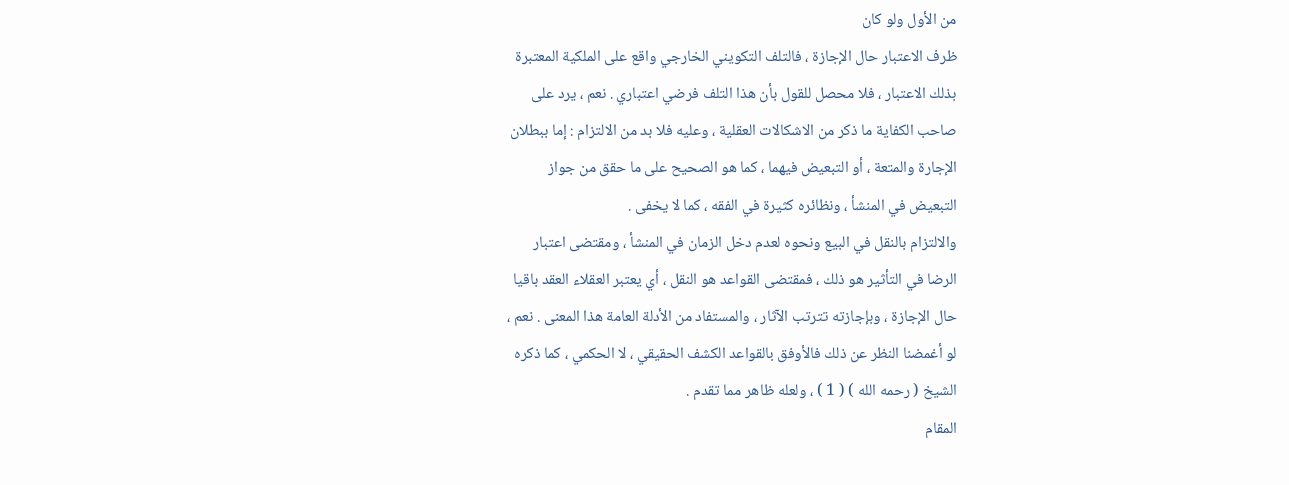من الأول ولو كان
ظرف الاعتبار حال الإجازة ، فالتلف التكويني الخارجي واقع على الملكية المعتبرة
بذلك الاعتبار ، فلا محصل للقول بأن هذا التلف فرضي اعتباري . نعم ، يرد على
صاحب الكفاية ما ذكر من الاشكالات العقلية ، وعليه فلا بد من الالتزام : إما ببطلان
الإجارة والمتعة ، أو التبعيض فيهما ، كما هو الصحيح على ما حقق من جواز
التبعيض في المنشأ ، ونظائره كثيرة في الفقه ، كما لا يخفى .
والالتزام بالنقل في البيع ونحوه لعدم دخل الزمان في المنشأ ، ومقتضى اعتبار
الرضا في التأثير هو ذلك ، فمقتضى القواعد هو النقل ، أي يعتبر العقلاء العقد باقيا
حال الإجازة ، وبإجازته تترتب الآثار ، والمستفاد من الأدلة العامة هذا المعنى . نعم ،
لو أغمضنا النظر عن ذلك فالأوفق بالقواعد الكشف الحقيقي ، لا الحكمي ، كما ذكره
الشيخ ( رحمه الله ) ( 1 ) ، ولعله ظاهر مما تقدم .
المقام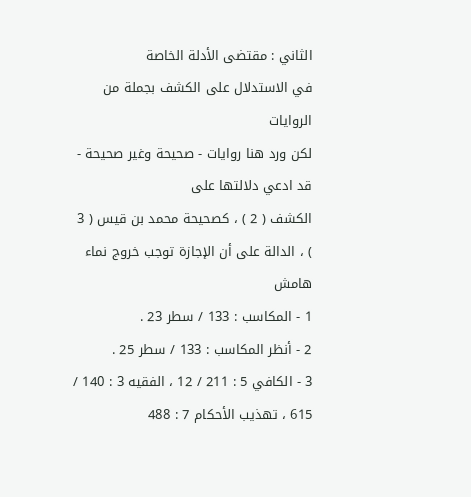الثاني : مقتضى الأدلة الخاصة
في الاستدلال على الكشف بجملة من الروايات
لكن ورد هنا روايات - صحيحة وغير صحيحة - قد ادعي دلالتها على
الكشف ( 2 ) ، كصحيحة محمد بن قيس ( 3 ) ، الدالة على أن الإجازة توجب خروج نماء
هامش
1 - المكاسب : 133 / سطر 23 .
2 - أنظر المكاسب : 133 / سطر 25 .
3 - الكافي 5 : 211 / 12 ، الفقيه 3 : 140 / 615 ، تهذيب الأحكام 7 : 488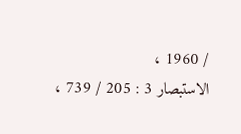/ 1960 ،
الاستبصار 3 : 205 / 739 ،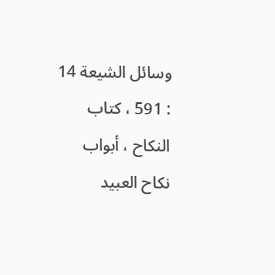وسائل الشيعة 14 : 591 ، كتاب النكاح ، أبواب نكاح العبيد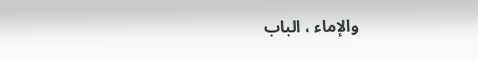والإماء ، الباب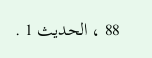88 ، الحديث 1 .